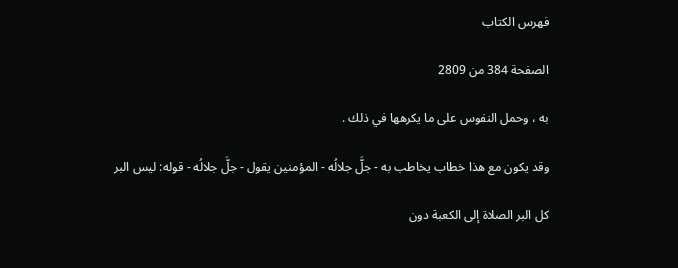فهرس الكتاب

الصفحة 384 من 2809

به ، وحمل النفوس على ما يكرهها في ذلك .

وقد يكون مع هذا خطاب يخاطب به - جلَّ جلالُه - المؤمنين يقول - جلَّ جلالُه - قوله: ليس البر

كل البر الصلاة إلى الكعبة دون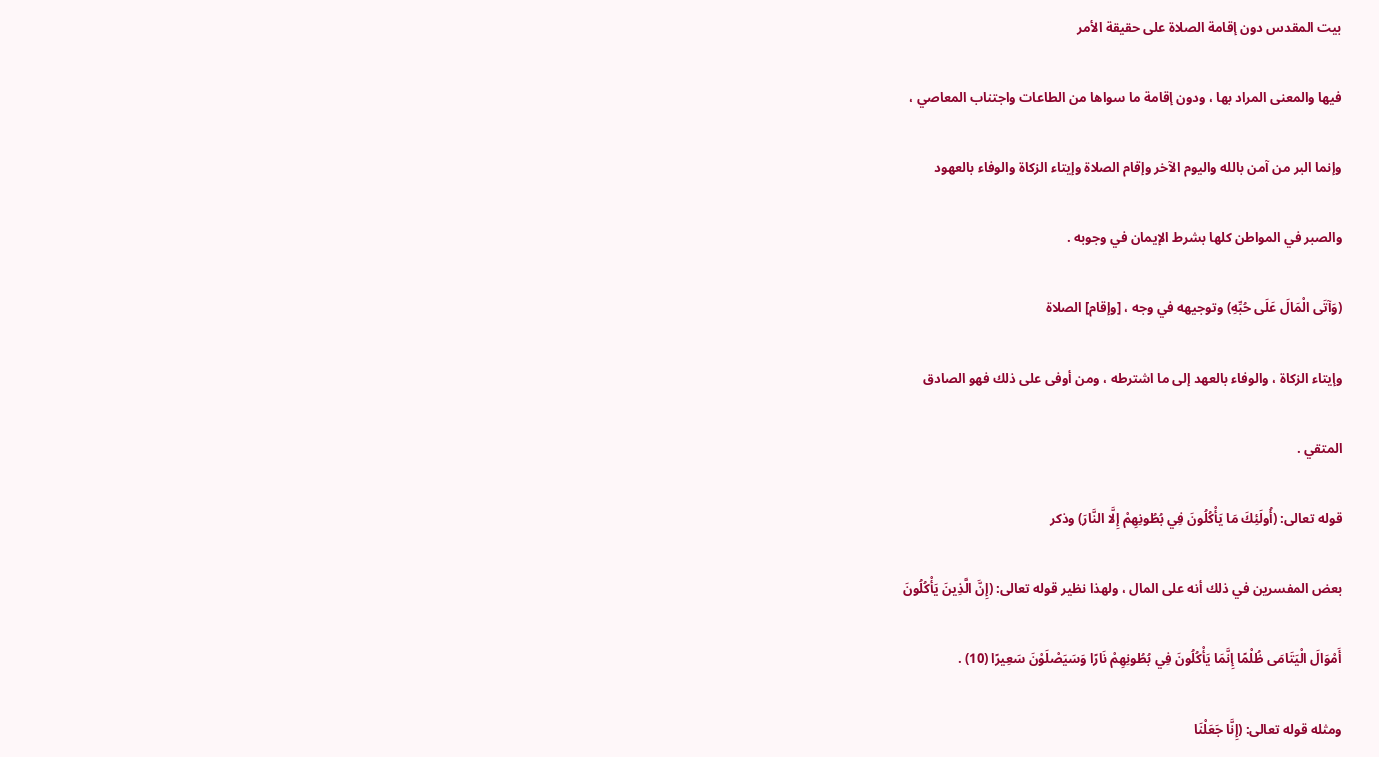بيت المقدس دون إقامة الصلاة على حقيقة الأمر

فيها والمعنى المراد بها ، ودون إقامة ما سواها من الطاعات واجتناب المعاصي ،

وإنما البر من آمن بالله واليوم الآخر وإقام الصلاة وإيتاء الزكاة والوفاء بالعهود

والصبر في المواطن كلها بشرط الإيمان في وجوبه .

(وَآتَى الْمَالَ عَلَى حُبِّهِ) وتوجيهه في وجه ، [وإقام] الصلاة

وإيتاء الزكاة ، والوفاء بالعهد إلى ما اشترطه ، ومن أوفى على ذلك فهو الصادق

المتقي .

قوله تعالى: (أُولَئِكَ مَا يَأْكُلُونَ فِي بُطُونِهِمْ إِلَّا النَّارَ) وذكر

بعض المفسرين في ذلك أنه على المال ، ولهذا نظير قوله تعالى: (إِنَّ الَّذِينَ يَأْكُلُونَ

أَمْوَالَ الْيَتَامَى ظُلْمًا إِنَّمَا يَأْكُلُونَ فِي بُطُونِهِمْ نَارًا وَسَيَصْلَوْنَ سَعِيرًا (10) .

ومثله قوله تعالى: (إِنَّا جَعَلْنَا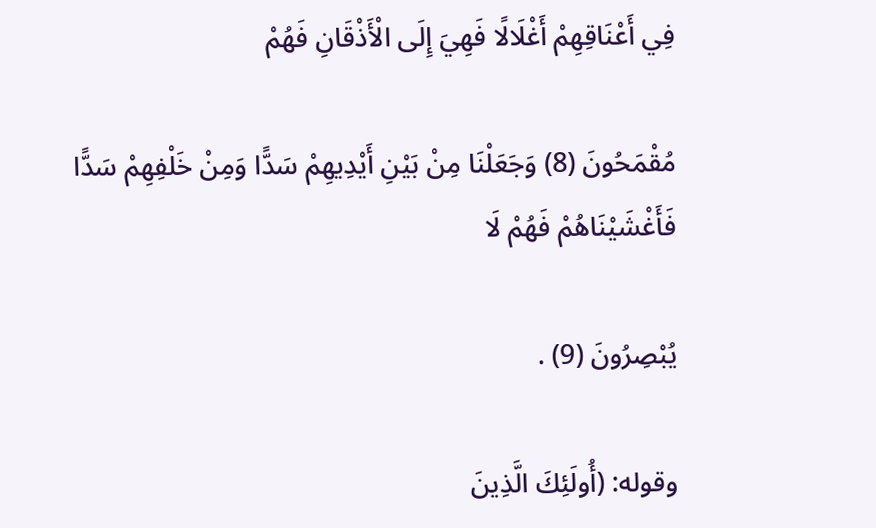فِي أَعْنَاقِهِمْ أَغْلَالًا فَهِيَ إِلَى الْأَذْقَانِ فَهُمْ

مُقْمَحُونَ (8) وَجَعَلْنَا مِنْ بَيْنِ أَيْدِيهِمْ سَدًّا وَمِنْ خَلْفِهِمْ سَدًّا فَأَغْشَيْنَاهُمْ فَهُمْ لَا

يُبْصِرُونَ (9) .

وقوله: (أُولَئِكَ الَّذِينَ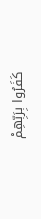كَفَرُوا بِرَبِّهِمْ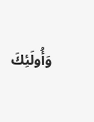وَأُولَئِكَ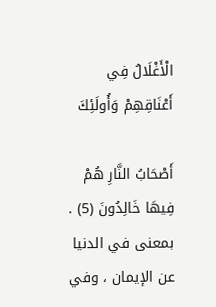الْأَغْلَالُ فِي أَعْنَاقِهِمْ وَأُولَئِكَ

أَصْحَابُ النَّارِ هُمْ فِيهَا خَالِدُونَ (5) . بمعنى في الدنيا عن الإيمان ، وفي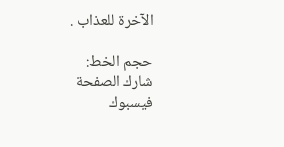الآخرة للعذاب .

حجم الخط:
شارك الصفحة
فيسبوك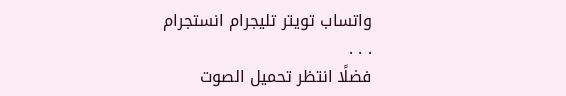واتساب تويتر تليجرام انستجرام
. . .
فضلًا انتظر تحميل الصوت